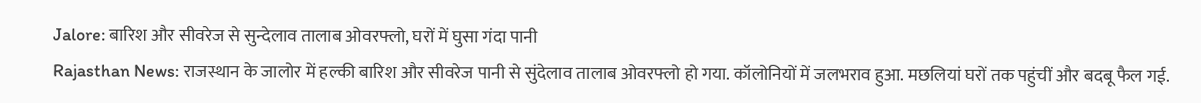Jalore: बारिश और सीवरेज से सुन्देलाव तालाब ओवरफ्लो, घरों में घुसा गंदा पानी
Rajasthan News: राजस्थान के जालोर में हल्की बारिश और सीवरेज पानी से सुंदेलाव तालाब ओवरफ्लो हो गया. कॉलोनियों में जलभराव हुआ. मछलियां घरों तक पहुंचीं और बदबू फैल गई.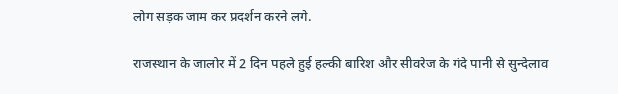लोग सड़क जाम कर प्रदर्शन करने लगे.

राजस्थान के जालोर में 2 दिन पहले हुई हल्की बारिश और सीवरेज के गंदे पानी से सुन्देलाव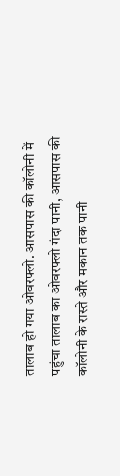तालाब हो गया ओवरफ्लो. आसपास की कॉलोनी में पहुंचा तालाब का ओवरफ्लो गंदा पानी, आसपास की कॉलोनी के रास्ते और मकान तक पानी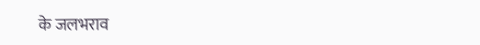के जलभराव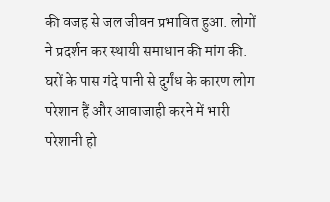की वजह से जल जीवन प्रभावित हुआ. लोगों ने प्रदर्शन कर स्थायी समाधान की मांग की.
घरों के पास गंदे पानी से दुर्गंध के कारण लोग परेशान हैं और आवाजाही करने में भारी परेशानी हो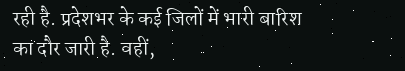रही है. प्रदेशभर के कई जिलों में भारी बारिश का दौर जारी है. वहीं,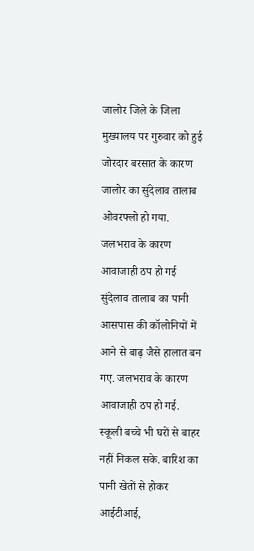जालोर जिले के जिला मुख्यालय पर गुरुवार को हुई जोरदार बरसात के कारण जालोर का सुंदेलाव तालाब ओवरफ्लो हो गया.
जलभराव के कारण आवाजाही ठप हो गई
सुंदेलाव तालाब का पानी आसपास की कॉलोनियों में आने से बाढ़ जैसे हालात बन गए. जलभराव के कारण आवाजाही ठप हो गई. स्कूली बच्चे भी घरों से बाहर नहीं निकल सके. बारिश का पानी खेतों से होकर आईटीआई,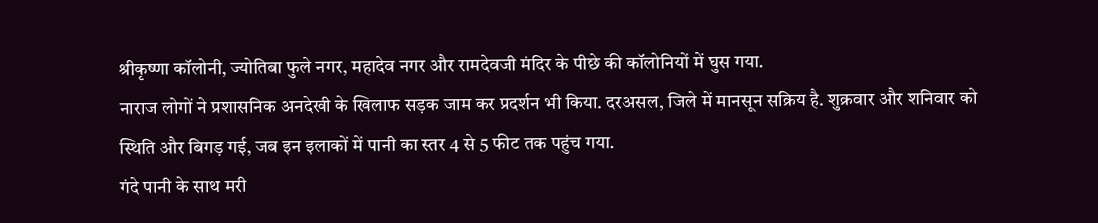श्रीकृष्णा कॉलोनी, ज्योतिबा फुले नगर, महादेव नगर और रामदेवजी मंदिर के पीछे की कॉलोनियों में घुस गया.
नाराज लोगों ने प्रशासनिक अनदेखी के खिलाफ सड़क जाम कर प्रदर्शन भी किया. दरअसल, जिले में मानसून सक्रिय है. शुक्रवार और शनिवार को स्थिति और बिगड़ गई, जब इन इलाकों में पानी का स्तर 4 से 5 फीट तक पहुंच गया.
गंदे पानी के साथ मरी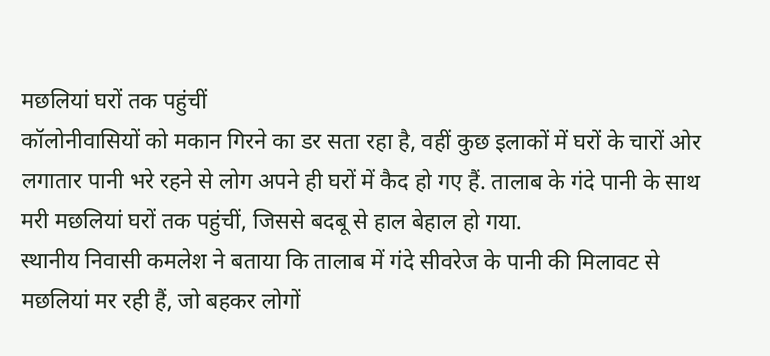मछलियां घरों तक पहुंचीं
कॉलोनीवासियों को मकान गिरने का डर सता रहा है, वहीं कुछ इलाकों में घरों के चारों ओर लगातार पानी भरे रहने से लोग अपने ही घरों में कैद हो गए हैं. तालाब के गंदे पानी के साथ मरी मछलियां घरों तक पहुंचीं, जिससे बदबू से हाल बेहाल हो गया.
स्थानीय निवासी कमलेश ने बताया कि तालाब में गंदे सीवरेज के पानी की मिलावट से मछलियां मर रही हैं, जो बहकर लोगों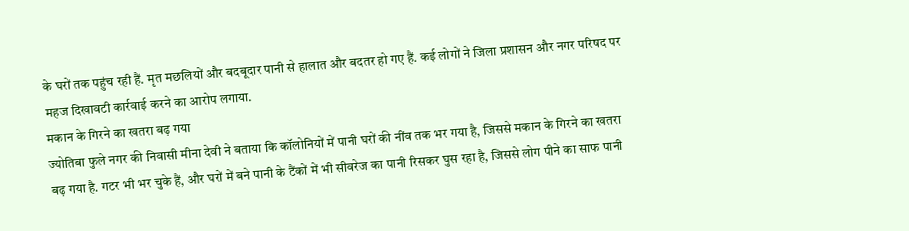के घरों तक पहुंच रही हैं. मृत मछलियों और बदबूदार पानी से हालात और बदतर हो गए हैं. कई लोगों ने जिला प्रशासन और नगर परिषद पर महज दिखावटी कार्रवाई करने का आरोप लगाया.
मकान के गिरने का खतरा बढ़ गया
ज्योतिबा फुले नगर की निवासी मीना देवी ने बताया कि कॉलोनियों में पानी घरों की नींव तक भर गया है, जिससे मकान के गिरने का खतरा बढ़ गया है. गटर भी भर चुके हैं, और घरों में बने पानी के टैंकों में भी सीवरेज का पानी रिसकर घुस रहा है, जिससे लोग पीने का साफ पानी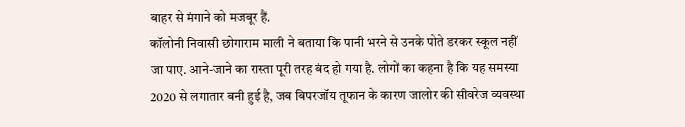बाहर से मंगाने को मजबूर हैं.
कॉलोनी निवासी छोगाराम माली ने बताया कि पानी भरने से उनके पोते डरकर स्कूल नहीं जा पाए. आने-जाने का रास्ता पूरी तरह बंद हो गया है. लोगों का कहना है कि यह समस्या 2020 से लगातार बनी हुई है, जब बिपरजॉय तूफान के कारण जालोर की सीवरेज व्यवस्था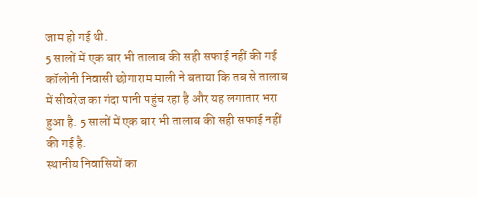जाम हो गई थी.
5 सालों में एक बार भी तालाब की सही सफाई नहीं की गई
कॉलोनी निवासी छोगाराम माली ने बताया कि तब से तालाब में सीवरेज का गंदा पानी पहुंच रहा है और यह लगातार भरा हुआ है. 5 सालों में एक बार भी तालाब की सही सफाई नहीं की गई है.
स्थानीय निवासियों का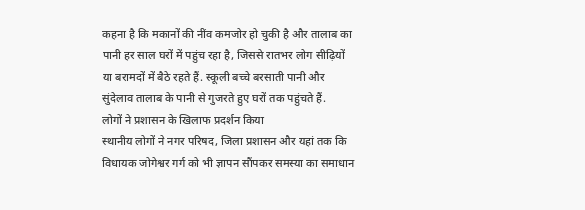कहना है कि मकानों की नींव कमजोर हो चुकी है और तालाब का पानी हर साल घरों में पहुंच रहा है, जिससे रातभर लोग सीढ़ियों या बरामदों में बैठे रहते हैं. स्कूली बच्चे बरसाती पानी और सुंदेलाव तालाब के पानी से गुजरते हुए घरों तक पहुंचते हैं.
लोगों ने प्रशासन के खिलाफ प्रदर्शन किया
स्थानीय लोगों ने नगर परिषद, जिला प्रशासन और यहां तक कि विधायक जोगेश्वर गर्ग को भी ज्ञापन सौंपकर समस्या का समाधान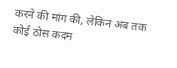करने की मांग की, लेकिन अब तक कोई ठोस कदम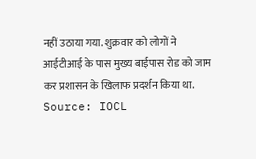नहीं उठाया गया. शुक्रवार को लोगों ने आईटीआई के पास मुख्य बाईपास रोड को जाम कर प्रशासन के खिलाफ प्रदर्शन किया था.
Source: IOCL